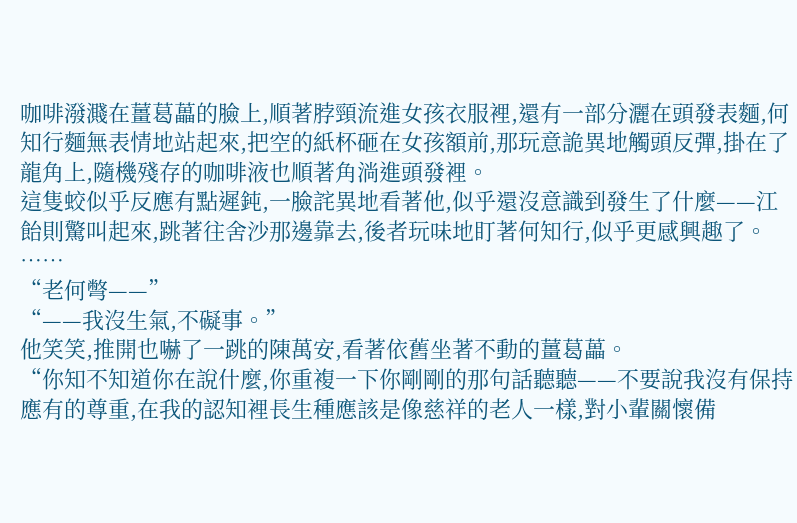咖啡潑濺在薑葛藟的臉上,順著脖頸流進女孩衣服裡,還有一部分灑在頭發表麵,何知行麵無表情地站起來,把空的紙杯砸在女孩額前,那玩意詭異地觸頭反彈,掛在了龍角上,隨機殘存的咖啡液也順著角淌進頭發裡。
這隻蛟似乎反應有點遲鈍,一臉詫異地看著他,似乎還沒意識到發生了什麼——江飴則驚叫起來,跳著往舍沙那邊靠去,後者玩味地盯著何知行,似乎更感興趣了。
……
“老何彆——”
“——我沒生氣,不礙事。”
他笑笑,推開也嚇了一跳的陳萬安,看著依舊坐著不動的薑葛藟。
“你知不知道你在說什麼,你重複一下你剛剛的那句話聽聽——不要說我沒有保持應有的尊重,在我的認知裡長生種應該是像慈祥的老人一樣,對小輩關懷備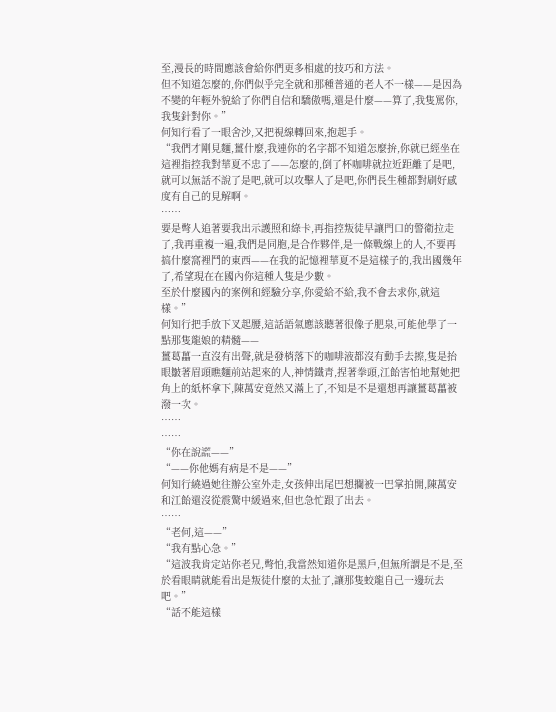至,漫長的時間應該會給你們更多相處的技巧和方法。
但不知道怎麼的,你們似乎完全就和那種普通的老人不一樣——是因為不變的年輕外貌給了你們自信和驕傲嗎,還是什麼——算了,我隻罵你,我隻針對你。”
何知行看了一眼舍沙,又把視線轉回來,抱起手。
“我們才剛見麵,薑什麼,我連你的名字都不知道怎麼拚,你就已經坐在這裡指控我對華夏不忠了——怎麼的,倒了杯咖啡就拉近距離了是吧,就可以無話不說了是吧,就可以攻擊人了是吧,你們長生種都對刷好感度有自己的見解啊。
……
要是彆人追著要我出示護照和綠卡,再指控叛徒早讓門口的警衛拉走了,我再重複一遍,我們是同胞,是合作夥伴,是一條戰線上的人,不要再搞什麼窩裡鬥的東西——在我的記憶裡華夏不是這樣子的,我出國幾年了,希望現在在國內你這種人隻是少數。
至於什麼國內的案例和經驗分享,你愛給不給,我不會去求你,就這樣。”
何知行把手放下叉起腰,這話語氣應該聽著很像子肥泉,可能他學了一點那隻龍娘的精髓——
薑葛藟一直沒有出聲,就是發梢落下的咖啡液都沒有動手去擦,隻是抬眼皺著眉頭瞧麵前站起來的人,神情鐵青,捏著拳頭,江飴害怕地幫她把角上的紙杯拿下,陳萬安竟然又滿上了,不知是不是還想再讓薑葛藟被潑一次。
……
……
“你在說謊——”
“——你他媽有病是不是——”
何知行繞過她往辦公室外走,女孩伸出尾巴想攔被一巴掌拍開,陳萬安和江飴還沒從震驚中緩過來,但也急忙跟了出去。
……
“老何,這——”
“我有點心急。”
“這波我肯定站你老兄,彆怕,我當然知道你是黑戶,但無所謂是不是,至於看眼睛就能看出是叛徒什麼的太扯了,讓那隻蛟龍自己一邊玩去吧。”
“話不能這樣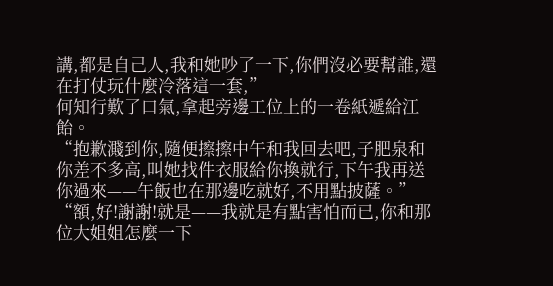講,都是自己人,我和她吵了一下,你們沒必要幫誰,還在打仗玩什麼冷落這一套,”
何知行歎了口氣,拿起旁邊工位上的一卷紙遞給江飴。
“抱歉濺到你,隨便擦擦中午和我回去吧,子肥泉和你差不多高,叫她找件衣服給你換就行,下午我再送你過來——午飯也在那邊吃就好,不用點披薩。”
“額,好!謝謝!就是——我就是有點害怕而已,你和那位大姐姐怎麼一下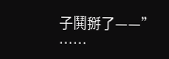子鬨掰了——”
……